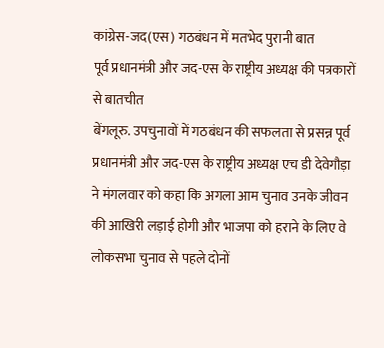कांग्रेस-जद(एस) गठबंधन में मतभेद पुरानी बात
पूर्व प्रधानमंत्री और जद-एस के राष्ट्रीय अध्यक्ष की पत्रकारों से बातचीत
बेंगलूरु. उपचुनावों में गठबंधन की सफलता से प्रसन्न पूर्व प्रधानमंत्री और जद-एस के राष्ट्रीय अध्यक्ष एच डी देवेगौड़ा ने मंगलवार को कहा कि अगला आम चुनाव उनके जीवन की आखिरी लड़ाई होगी और भाजपा को हराने के लिए वे लोकसभा चुनाव से पहले दोनों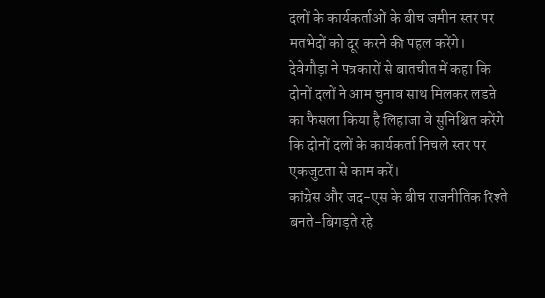दलों के कार्यकर्ताओं के बीच जमीन स्तर पर मतभेदों को दूर करने की पहल करेंगे।
देवेगौड़ा ने पत्रकारों से बातचीत में कहा कि दोनों दलों ने आम चुनाव साथ मिलकर लडऩे का फैसला किया है लिहाजा वे सुनिश्चित करेंगे कि दोनों दलों के कार्यकर्ता निचले स्तर पर एकजुटता से काम करें।
कांग्रेस और जद-एस के बीच राजनीतिक रिश्ते बनते-बिगड़ते रहे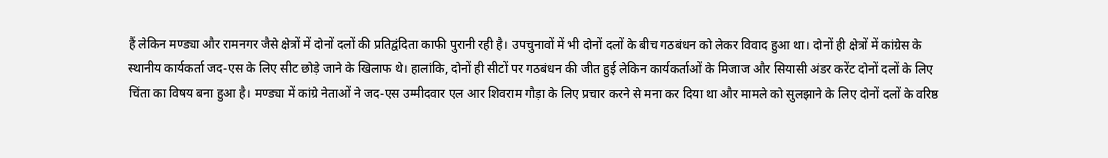हैं लेकिन मण्ड्या और रामनगर जैसे क्षेत्रों में दोनों दलों की प्रतिद्वंदिता काफी पुरानी रही है। उपचुनावों में भी दोनों दलों के बीच गठबंधन को लेकर विवाद हुआ था। दोनों ही क्षेत्रों में कांग्रेस के स्थानीय कार्यकर्ता जद-एस के लिए सीट छोड़े जाने के खिलाफ थे। हालांकि, दोनों ही सीटों पर गठबंधन की जीत हुई लेकिन कार्यकर्ताओं के मिजाज और सियासी अंडर करेंट दोनों दलों के लिए चिंता का विषय बना हुआ है। मण्ड्या में कांग्रे नेताओं ने जद-एस उम्मीदवार एल आर शिवराम गौड़ा के लिए प्रचार करने से मना कर दिया था और मामले को सुलझाने के लिए दोनों दलों के वरिष्ठ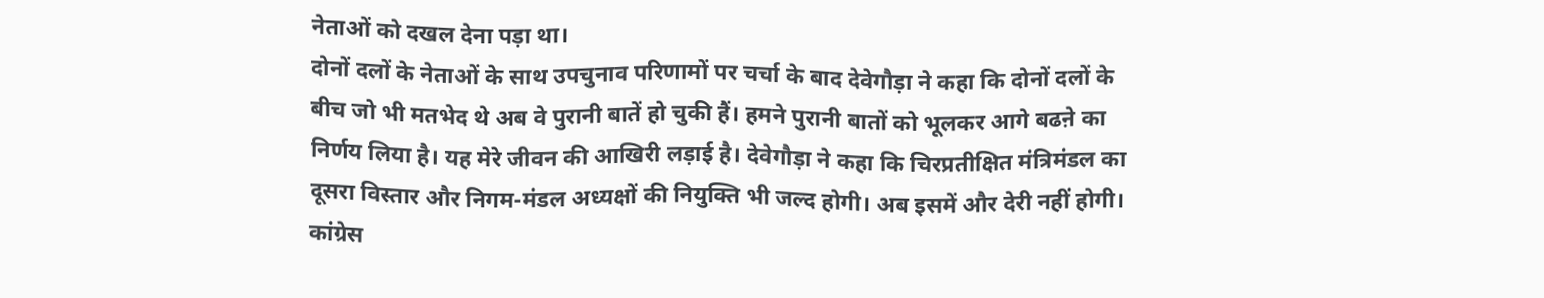नेताओं को दखल देना पड़ा था।
दोनों दलों के नेताओं के साथ उपचुनाव परिणामों पर चर्चा के बाद देवेगौड़ा ने कहा कि दोनों दलों के बीच जो भी मतभेद थे अब वे पुरानी बातें हो चुकी हैं। हमने पुरानी बातों को भूलकर आगे बढऩे का निर्णय लिया है। यह मेरे जीवन की आखिरी लड़ाई है। देवेगौड़ा ने कहा कि चिरप्रतीक्षित मंत्रिमंडल का दूसरा विस्तार और निगम-मंडल अध्यक्षों की नियुक्ति भी जल्द होगी। अब इसमें और देरी नहीं होगी। कांग्रेस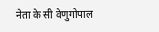नेता के सी वेणुगोपाल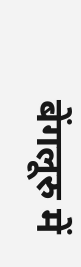बेंगलूरु में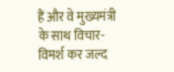हैं और वे मुख्यमंत्री के साथ विचार-विमर्श कर जल्द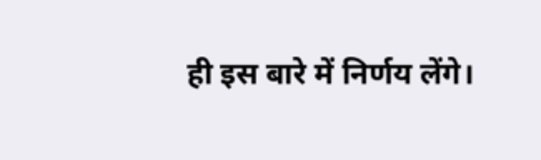ही इस बारे में निर्णय लेंगे।